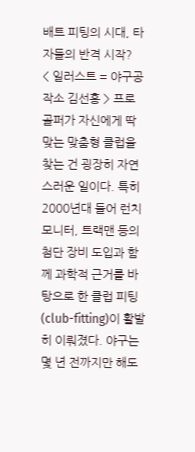배트 피팅의 시대, 타자들의 반격 시작?
< 일러스트 = 야구공작소 김선홍 > 프로 골퍼가 자신에게 딱 맞는 맞춤형 클럽을 찾는 건 굉장히 자연스러운 일이다. 특히 2000년대 들어 런치 모니터, 트랙맨 등의 첨단 장비 도입과 함께 과학적 근거를 바탕으로 한 클럽 피팅(club-fitting)이 활발히 이뤄졌다. 야구는 몇 년 전까지만 해도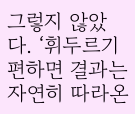그렇지 않았다. ‘휘두르기 편하면 결과는 자연히 따라온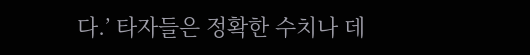다.’ 타자들은 정확한 수치나 데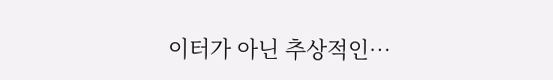이터가 아닌 추상적인…